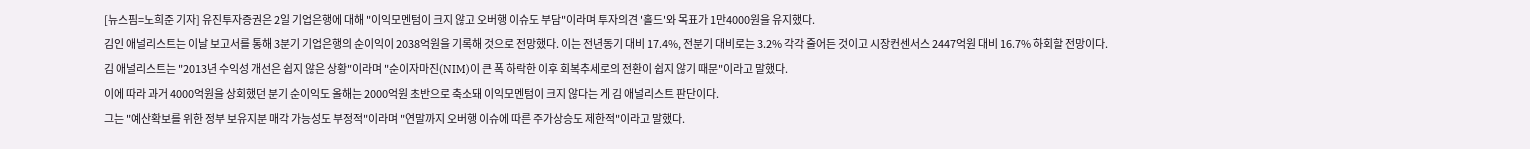[뉴스핌=노희준 기자] 유진투자증권은 2일 기업은행에 대해 "이익모멘텀이 크지 않고 오버행 이슈도 부담"이라며 투자의견 '홀드'와 목표가 1만4000원을 유지했다.
김인 애널리스트는 이날 보고서를 통해 3분기 기업은행의 순이익이 2038억원을 기록해 것으로 전망했다. 이는 전년동기 대비 17.4%, 전분기 대비로는 3.2% 각각 줄어든 것이고 시장컨센서스 2447억원 대비 16.7% 하회할 전망이다.
김 애널리스트는 "2013년 수익성 개선은 쉽지 않은 상황"이라며 "순이자마진(NIM)이 큰 폭 하락한 이후 회복추세로의 전환이 쉽지 않기 때문"이라고 말했다.
이에 따라 과거 4000억원을 상회했던 분기 순이익도 올해는 2000억원 초반으로 축소돼 이익모멘텀이 크지 않다는 게 김 애널리스트 판단이다.
그는 "예산확보를 위한 정부 보유지분 매각 가능성도 부정적"이라며 "연말까지 오버행 이슈에 따른 주가상승도 제한적"이라고 말했다.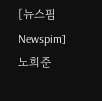[뉴스핌 Newspim] 노희준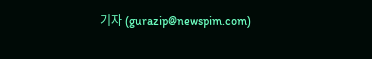기자 (gurazip@newspim.com)